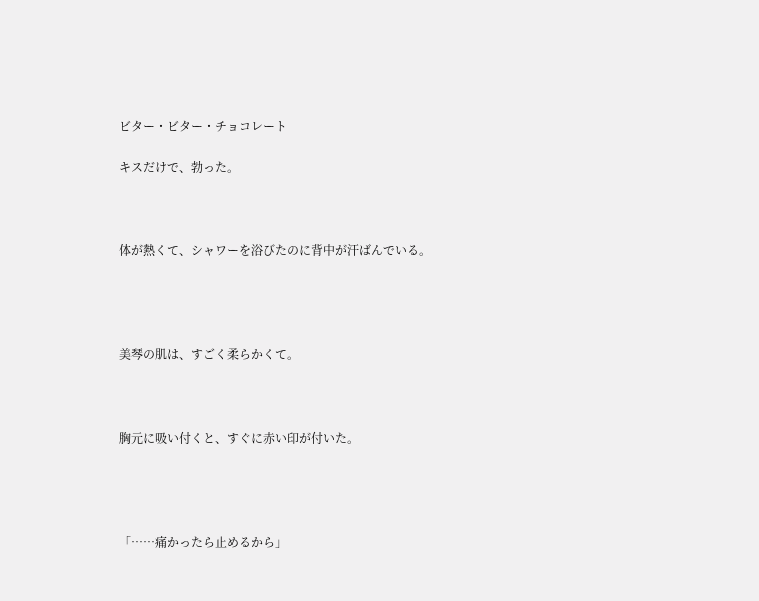ビター・ビター・チョコレート

キスだけで、勃った。



体が熱くて、シャワーを浴びたのに背中が汗ばんでいる。




美琴の肌は、すごく柔らかくて。



胸元に吸い付くと、すぐに赤い印が付いた。




「……痛かったら止めるから」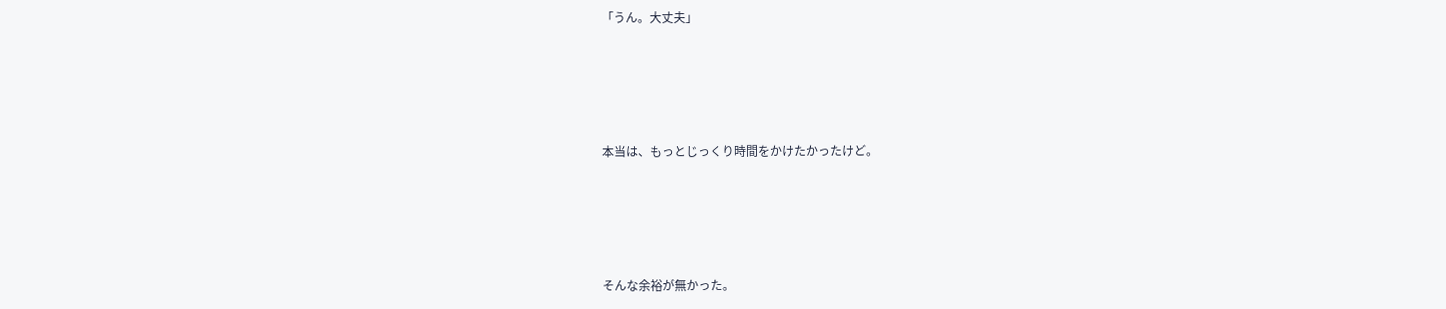「うん。大丈夫」




本当は、もっとじっくり時間をかけたかったけど。




そんな余裕が無かった。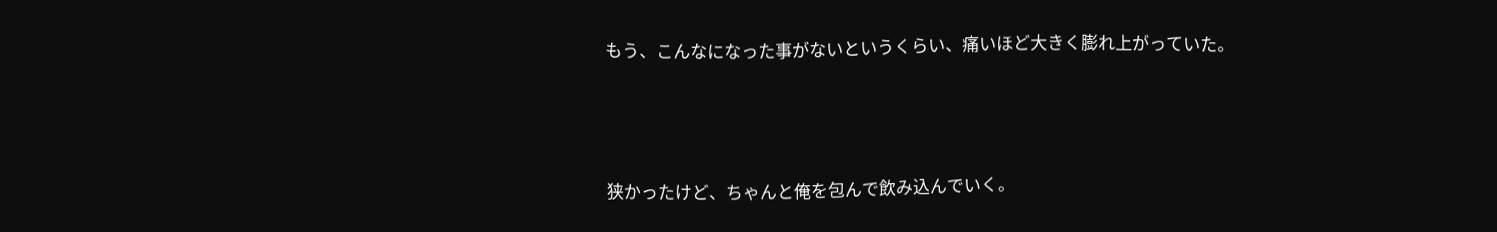もう、こんなになった事がないというくらい、痛いほど大きく膨れ上がっていた。



狭かったけど、ちゃんと俺を包んで飲み込んでいく。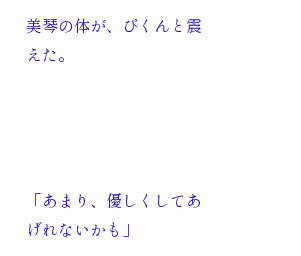美琴の体が、ぴくんと震えた。




「あまり、優しくしてあげれないかも」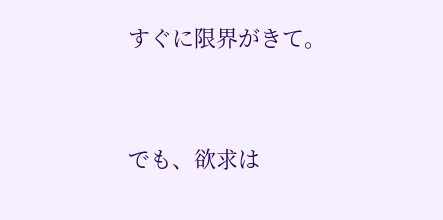すぐに限界がきて。




でも、欲求は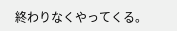終わりなくやってくる。